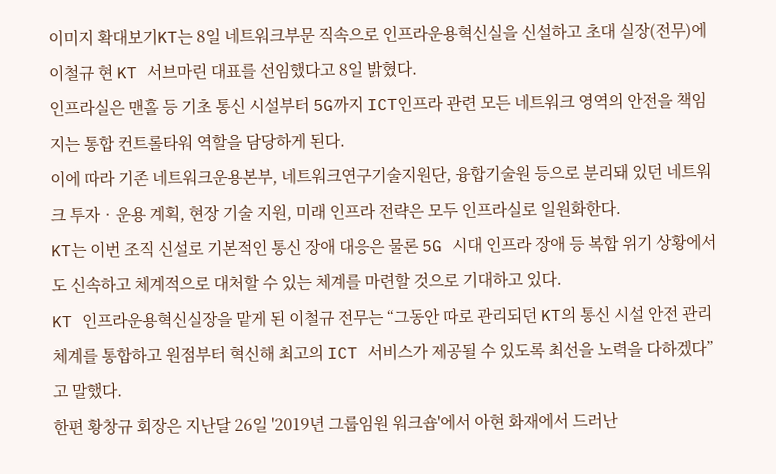이미지 확대보기KT는 8일 네트워크부문 직속으로 인프라운용혁신실을 신설하고 초대 실장(전무)에 이철규 현 KT 서브마린 대표를 선임했다고 8일 밝혔다.
인프라실은 맨홀 등 기초 통신 시설부터 5G까지 ICT인프라 관련 모든 네트워크 영역의 안전을 책임지는 통합 컨트롤타워 역할을 담당하게 된다.
이에 따라 기존 네트워크운용본부, 네트워크연구기술지원단, 융합기술원 등으로 분리돼 있던 네트워크 투자‧운용 계획, 현장 기술 지원, 미래 인프라 전략은 모두 인프라실로 일원화한다.
KT는 이번 조직 신설로 기본적인 통신 장애 대응은 물론 5G 시대 인프라 장애 등 복합 위기 상황에서도 신속하고 체계적으로 대처할 수 있는 체계를 마련할 것으로 기대하고 있다.
KT 인프라운용혁신실장을 맡게 된 이철규 전무는 “그동안 따로 관리되던 KT의 통신 시설 안전 관리 체계를 통합하고 원점부터 혁신해 최고의 ICT 서비스가 제공될 수 있도록 최선을 노력을 다하겠다”고 말했다.
한편 황창규 회장은 지난달 26일 '2019년 그룹임원 워크숍'에서 아현 화재에서 드러난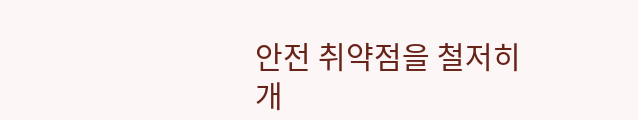안전 취약점을 철저히 개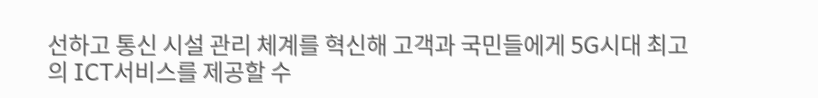선하고 통신 시설 관리 체계를 혁신해 고객과 국민들에게 5G시대 최고의 ICT서비스를 제공할 수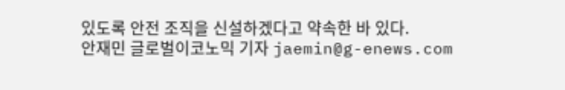있도록 안전 조직을 신설하겠다고 약속한 바 있다.
안재민 글로벌이코노믹 기자 jaemin@g-enews.com